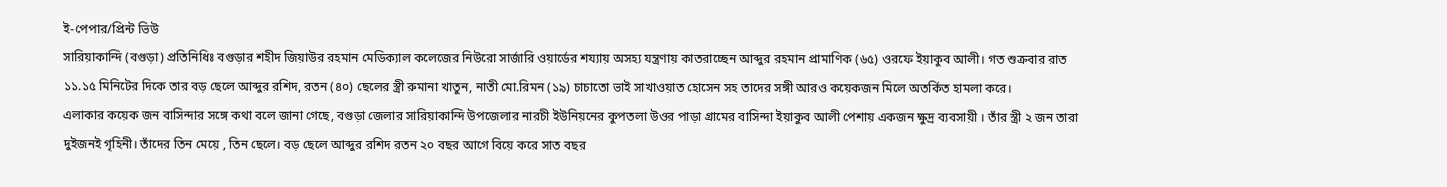ই-পেপার/প্রিন্ট ভিউ
সারিয়াকান্দি (বগুড়া) প্রতিনিধিঃ বগুড়ার শহীদ জিয়াউর রহমান মেডিক্যাল কলেজের নিউরো সার্জারি ওয়ার্ডের শয্যায় অসহ্য যন্ত্রণায় কাতরাচ্ছেন আব্দুর রহমান প্রামাণিক (৬৫) ওরফে ইয়াকুব আলী। গত শুক্রবার রাত ১১.১৫ মিনিটের দিকে তার বড় ছেলে আব্দুর রশিদ, রতন (৪০) ছেলের স্ত্রী রুমানা খাতুন, নাতী মো.রিমন (১৯) চাচাতো ভাই সাখাওয়াত হোসেন সহ তাদের সঙ্গী আরও কয়েকজন মিলে অতর্কিত হামলা করে।
এলাকার কয়েক জন বাসিন্দার সঙ্গে কথা বলে জানা গেছে, বগুড়া জেলার সারিয়াকান্দি উপজেলার নারচী ইউনিয়নের কুপতলা উওর পাড়া গ্রামের বাসিন্দা ইয়াকুব আলী পেশায় একজন ক্ষুদ্র ব্যবসায়ী । তাঁর স্ত্রী ২ জন তারা দুইজনই গৃহিনী। তাঁদের তিন মেয়ে , তিন ছেলে। বড় ছেলে আব্দুর রশিদ রতন ২০ বছর আগে বিয়ে করে সাত বছর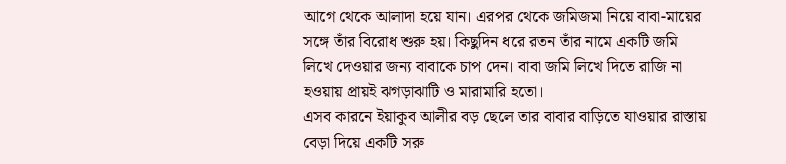আগে থেকে আলাদা হয়ে যান। এরপর থেকে জমিজমা নিয়ে বাবা-মায়ের সঙ্গে তাঁর বিরোধ শুরু হয়। কিছুদিন ধরে রতন তাঁর নামে একটি জমি লিখে দেওয়ার জন্য বাবাকে চাপ দেন। বাবা জমি লিখে দিতে রাজি না হওয়ায় প্রায়ই ঝগড়াঝাটি ও মারামারি হতো।
এসব কারনে ইয়াকুব আলীর বড় ছেলে তার বাবার বাড়িতে যাওয়ার রাস্তায় বেড়া দিয়ে একটি সরু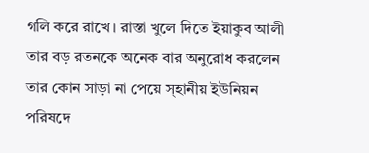গলি করে রাখে। রাস্তা খুলে দিতে ইয়াকুব আলী তার বড় রতনকে অনেক বার অনুরোধ করলেন তার কোন সাড়া না পেয়ে স্হানীয় ইউনিয়ন পরিষদে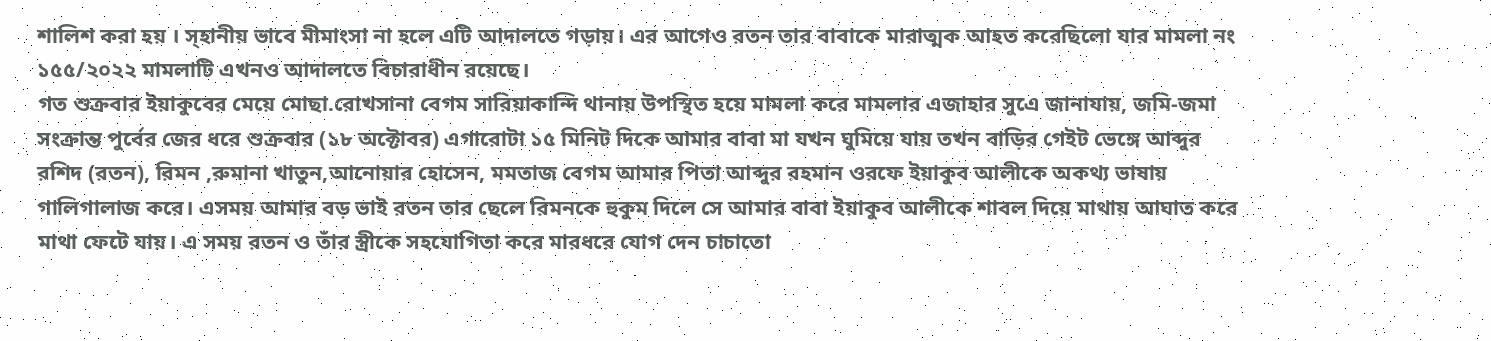শালিশ করা হয় । স্হানীয় ভাবে মীমাংসা না হলে এটি আদালতে গড়ায়। এর আগেও রতন তার বাবাকে মারাত্মক আহত করেছিলো যার মামলা নং ১৫৫/২০২২ মামলাটি এখনও আদালতে বিচারাধীন রয়েছে।
গত শুক্রবার ইয়াকুবের মেয়ে মোছা.রোখসানা বেগম সারিয়াকান্দি থানায় উপস্থিত হয়ে মামলা করে মামলার এজাহার সুএে জানাযায়, জমি-জমা সংক্রান্ত পুর্বের জের ধরে শুক্রবার (১৮ অক্টোবর) এগারোটা ১৫ মিনিট দিকে আমার বাবা মা যখন ঘুমিয়ে যায় তখন বাড়ির গেইট ভেঙ্গে আব্দুর রশিদ (রতন), রিমন ,রুমানা খাতুন,আনোয়ার হোসেন, মমতাজ বেগম আমার পিতা আব্দুর রহমান ওরফে ইয়াকুব আলীকে অকথ্য ভাষায় গালিগালাজ করে। এসময় আমার বড় ভাই রতন তার ছেলে রিমনকে হুকুম দিলে সে আমার বাবা ইয়াকুব আলীকে শাবল দিয়ে মাথায় আঘাত করে মাথা ফেটে যায়। এ সময় রতন ও তাঁর স্ত্রীকে সহযোগিতা করে মারধরে যোগ দেন চাচাতো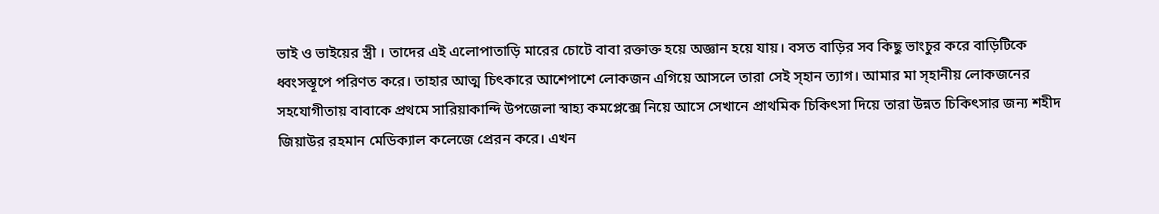ভাই ও ভাইয়ের স্ত্রী । তাদের এই এলোপাতাড়ি মারের চোটে বাবা রক্তাক্ত হয়ে অজ্ঞান হয়ে যায়। বসত বাড়ির সব কিছু ভাংচুর করে বাড়িটিকে ধ্বংসস্তূপে পরিণত করে। তাহার আত্ম চিৎকারে আশেপাশে লোকজন এগিয়ে আসলে তারা সেই স্হান ত্যাগ। আমার মা স্হানীয় লোকজনের সহযোগীতায় বাবাকে প্রথমে সারিয়াকান্দি উপজেলা স্বাহ্য কমপ্লেক্সে নিয়ে আসে সেখানে প্রাথমিক চিকিৎসা দিয়ে তারা উন্নত চিকিৎসার জন্য শহীদ জিয়াউর রহমান মেডিক্যাল কলেজে প্রেরন করে। এখন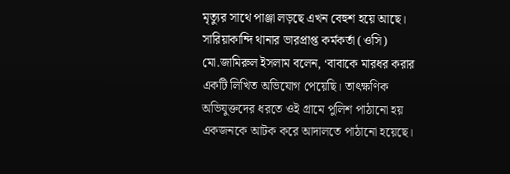মৃত্যুর সাথে পাঞ্জা লড়ছে এখন বেহুশ হয়ে আছে।
সারিয়াকান্দি থানার ভারপ্রাপ্ত কর্মকর্তা (ওসি) মো.জামিরুল ইসলাম বলেন, ‘বাবাকে মারধর করার একটি লিখিত অভিযোগ পেয়েছি। তাৎক্ষণিক অভিযুক্তদের ধরতে ওই গ্রামে পুলিশ পাঠানো হয় একজনকে আটক করে আদালতে পাঠানো হয়েছে।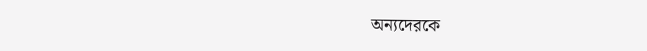অন্যদেরকে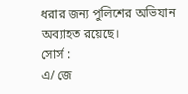ধরার জন্য পুলিশের অভিযান অব্যাহত রয়েছে।
সোর্স :
এ/ জে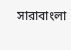সারাবাংলা